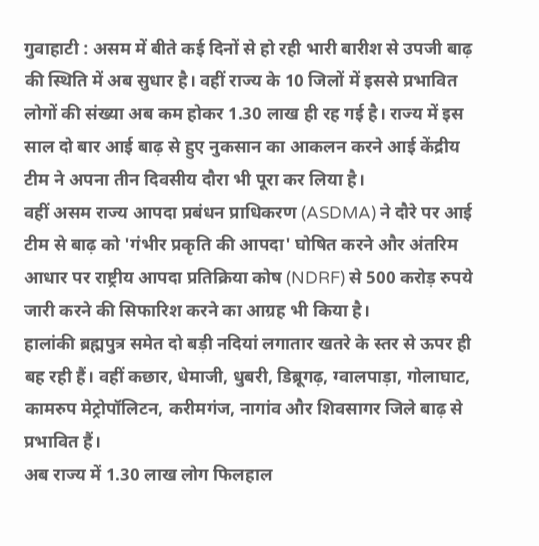गुवाहाटी : असम में बीते कई दिनों से हो रही भारी बारीश से उपजी बाढ़ की स्थिति में अब सुधार है। वहीं राज्य के 10 जिलों में इससे प्रभावित लोगों की संख्या अब कम होकर 1.30 लाख ही रह गई है। राज्य में इस साल दो बार आई बाढ़ से हुए नुकसान का आकलन करने आई केंद्रीय टीम ने अपना तीन दिवसीय दौरा भी पूरा कर लिया है।
वहीं असम राज्य आपदा प्रबंधन प्राधिकरण (ASDMA) ने दौरे पर आई टीम से बाढ़ को 'गंभीर प्रकृति की आपदा' घोषित करने और अंतरिम आधार पर राष्ट्रीय आपदा प्रतिक्रिया कोष (NDRF) से 500 करोड़ रुपये जारी करने की सिफारिश करने का आग्रह भी किया है।
हालांकी ब्रह्मपुत्र समेत दो बड़ी नदियां लगातार खतरे के स्तर से ऊपर ही बह रही हैं। वहीं कछार, धेमाजी, धुबरी, डिब्रूगढ़, ग्वालपाड़ा, गोलाघाट, कामरुप मेट्रोपॉलिटन, करीमगंज, नागांव और शिवसागर जिले बाढ़ से प्रभावित हैं।
अब राज्य में 1.30 लाख लोग फिलहाल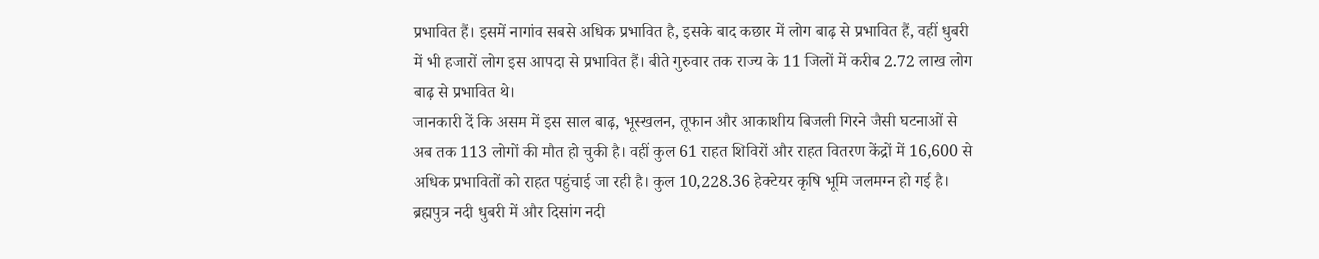प्रभावित हैं। इसमें नागांव सबसे अधिक प्रभावित है, इसके बाद कछार में लोग बाढ़ से प्रभावित हैं, वहीं धुबरी में भी हजारों लोग इस आपदा से प्रभावित हैं। बीते गुरुवार तक राज्य के 11 जिलों में करीब 2.72 लाख लोग बाढ़ से प्रभावित थे।
जानकारी दें कि असम में इस साल बाढ़, भूस्खलन, तूफान और आकाशीय बिजली गिरने जैसी घटनाओं से अब तक 113 लोगों की मौत हो चुकी है। वहीं कुल 61 राहत शिविरों और राहत वितरण केंद्रों में 16,600 से अधिक प्रभावितों को राहत पहुंचाई जा रही है। कुल 10,228.36 हेक्टेयर कृषि भूमि जलमग्न हो गई है।
ब्रह्मपुत्र नदी धुबरी में और दिसांग नदी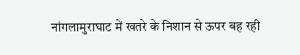नांगलामुराघाट में खतरे के निशान से ऊपर बह रही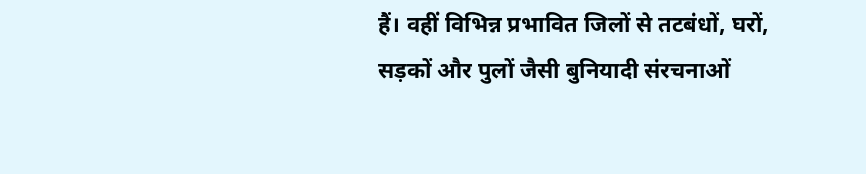हैं। वहीं विभिन्न प्रभावित जिलों से तटबंधों, घरों, सड़कों और पुलों जैसी बुनियादी संरचनाओं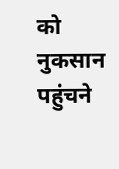को नुकसान पहुंचने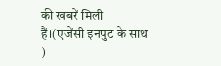की खबरें मिली हैं।(एजेंसी इनपुट के साथ )